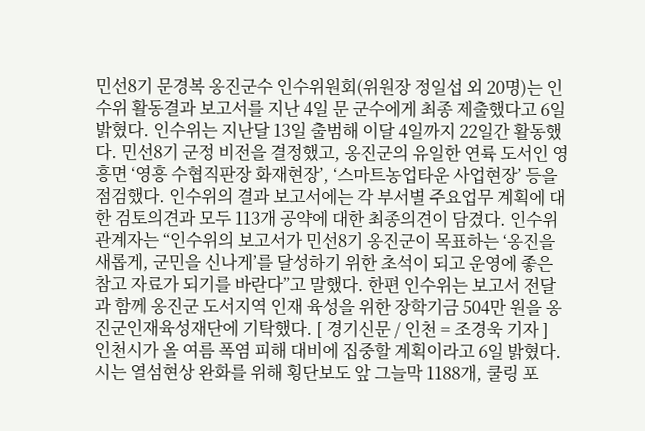민선8기 문경복 옹진군수 인수위원회(위원장 정일섭 외 20명)는 인수위 활동결과 보고서를 지난 4일 문 군수에게 최종 제출했다고 6일 밝혔다. 인수위는 지난달 13일 출범해 이달 4일까지 22일간 활동했다. 민선8기 군정 비전을 결정했고, 옹진군의 유일한 연륙 도서인 영흥면 ‘영흥 수협직판장 화재현장’, ‘스마트농업타운 사업현장’ 등을 점검했다. 인수위의 결과 보고서에는 각 부서별 주요업무 계획에 대한 검토의견과 모두 113개 공약에 대한 최종의견이 담겼다. 인수위 관계자는 “인수위의 보고서가 민선8기 옹진군이 목표하는 ‘옹진을 새롭게, 군민을 신나게’를 달성하기 위한 초석이 되고 운영에 좋은 참고 자료가 되기를 바란다”고 말했다. 한편 인수위는 보고서 전달과 함께 옹진군 도서지역 인재 육성을 위한 장학기금 504만 원을 옹진군인재육성재단에 기탁했다. [ 경기신문 / 인천 = 조경욱 기자 ]
인천시가 올 여름 폭염 피해 대비에 집중할 계획이라고 6일 밝혔다. 시는 열섬현상 완화를 위해 횡단보도 앞 그늘막 1188개, 쿨링 포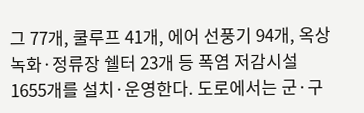그 77개, 쿨루프 41개, 에어 선풍기 94개, 옥상녹화·정류장 쉘터 23개 등 폭염 저감시설 1655개를 설치·운영한다. 도로에서는 군·구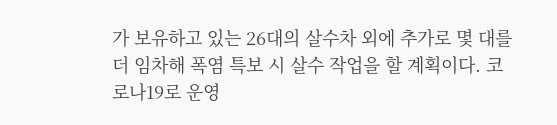가 보유하고 있는 26대의 살수차 외에 추가로 몇 대를 더 임차해 폭염 특보 시 살수 작업을 할 계획이다. 코로나19로 운영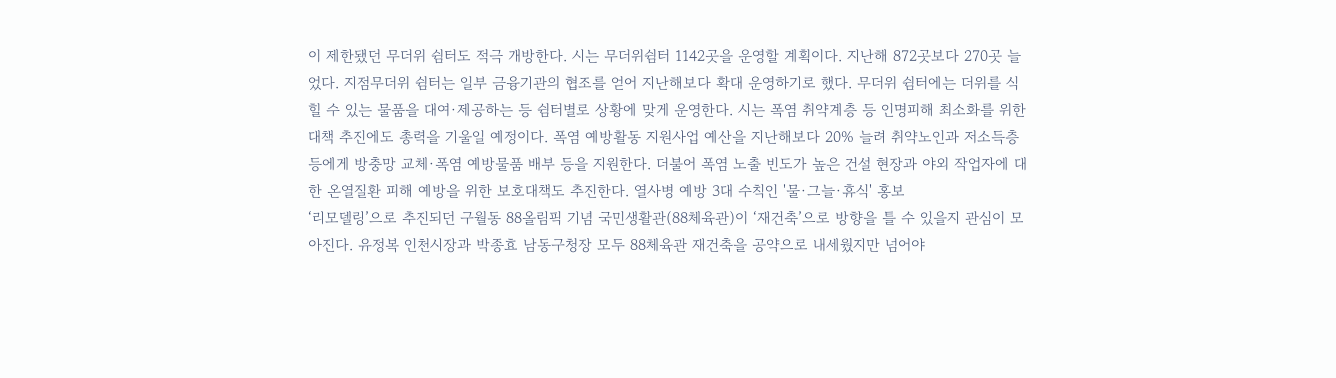이 제한됐던 무더위 쉼터도 적극 개방한다. 시는 무더위쉼터 1142곳을 운영할 계획이다. 지난해 872곳보다 270곳 늘었다. 지점무더위 쉼터는 일부 금융기관의 협조를 얻어 지난해보다 확대 운영하기로 했다. 무더위 쉼터에는 더위를 식힐 수 있는 물품을 대여·제공하는 등 쉼터별로 상황에 맞게 운영한다. 시는 폭염 취약계층 등 인명피해 최소화를 위한 대책 추진에도 총력을 기울일 예정이다. 폭염 예방활동 지원사업 예산을 지난해보다 20% 늘려 취약노인과 저소득층 등에게 방충망 교체·폭염 예방물품 배부 등을 지원한다. 더불어 폭염 노출 빈도가 높은 건설 현장과 야외 작업자에 대한 온열질환 피해 예방을 위한 보호대책도 추진한다. 열사병 예방 3대 수칙인 '물·그늘·휴식' 홍보
‘리모델링’으로 추진되던 구월동 88올림픽 기념 국민생활관(88체육관)이 ‘재건축’으로 방향을 틀 수 있을지 관심이 모아진다. 유정복 인천시장과 박종효 남동구청장 모두 88체육관 재건축을 공약으로 내세웠지만 넘어야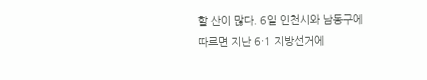할 산이 많다. 6일 인천시와 남동구에 따르면 지난 6·1 지방선거에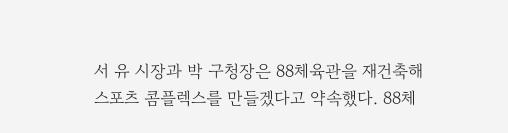서 유 시장과 박 구청장은 88체육관을 재건축해 스포츠 콤플렉스를 만들겠다고 약속했다. 88체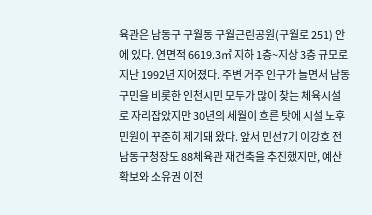육관은 남동구 구월동 구월근린공원(구월로 251) 안에 있다. 연면적 6619.3㎡ 지하 1층~지상 3층 규모로 지난 1992년 지어졌다. 주변 거주 인구가 늘면서 남동구민을 비롯한 인천시민 모두가 많이 찾는 체육시설로 자리잡았지만 30년의 세월이 흐른 탓에 시설 노후 민원이 꾸준히 제기돼 왔다. 앞서 민선7기 이강호 전 남동구청장도 88체육관 재건축을 추진했지만, 예산 확보와 소유권 이전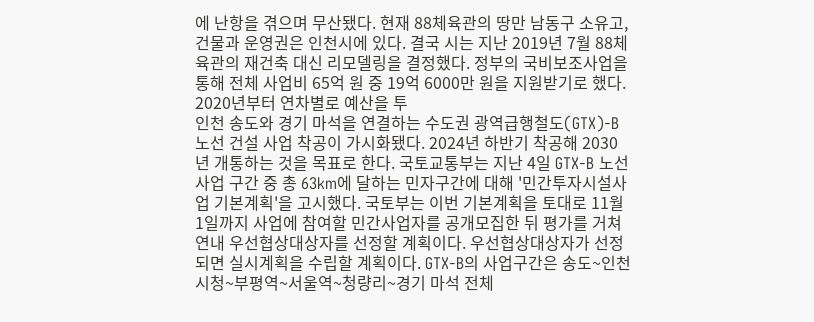에 난항을 겪으며 무산됐다. 현재 88체육관의 땅만 남동구 소유고, 건물과 운영권은 인천시에 있다. 결국 시는 지난 2019년 7월 88체육관의 재건축 대신 리모델링을 결정했다. 정부의 국비보조사업을 통해 전체 사업비 65억 원 중 19억 6000만 원을 지원받기로 했다. 2020년부터 연차별로 예산을 투
인천 송도와 경기 마석을 연결하는 수도권 광역급행철도(GTX)-B 노선 건설 사업 착공이 가시화됐다. 2024년 하반기 착공해 2030년 개통하는 것을 목표로 한다. 국토교통부는 지난 4일 GTX-B 노선 사업 구간 중 총 63km에 달하는 민자구간에 대해 '민간투자시설사업 기본계획'을 고시했다. 국토부는 이번 기본계획을 토대로 11월 1일까지 사업에 참여할 민간사업자를 공개모집한 뒤 평가를 거쳐 연내 우선협상대상자를 선정할 계획이다. 우선협상대상자가 선정되면 실시계획을 수립할 계획이다. GTX-B의 사업구간은 송도~인천시청~부평역~서울역~청량리~경기 마석 전체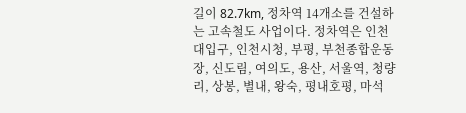길이 82.7km, 정차역 14개소를 건설하는 고속철도 사업이다. 정차역은 인천대입구, 인천시청, 부평, 부천종합운동장, 신도림, 여의도, 용산, 서울역, 청량리, 상봉, 별내, 왕숙, 평내호평, 마석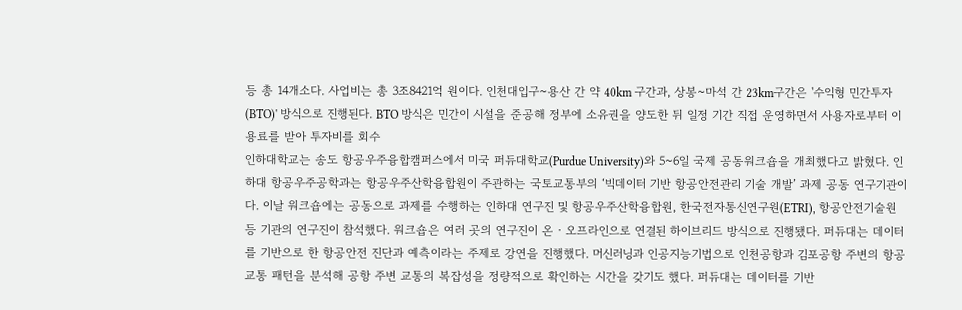등 총 14개소다. 사업비는 총 3조8421억 원이다. 인천대입구~용산 간 약 40km 구간과, 상봉~마석 간 23km구간은 '수익형 민간투자(BTO)' 방식으로 진행된다. BTO 방식은 민간이 시설을 준공해 정부에 소유권을 양도한 뒤 일정 기간 직접 운영하면서 사용자로부터 이용료를 받아 투자비를 회수
인하대학교는 송도 항공우주융합캠퍼스에서 미국 퍼듀대학교(Purdue University)와 5~6일 국제 공동워크숍을 개최했다고 밝혔다. 인하대 항공우주공학과는 항공우주산학융합원이 주관하는 국토교통부의 ‘빅데이터 기반 항공안전관리 기술 개발’ 과제 공동 연구기관이다. 이날 워크숍에는 공동으로 과제를 수행하는 인하대 연구진 및 항공우주산학융합원, 한국전자통신연구원(ETRI), 항공안전기술원 등 기관의 연구진이 참석했다. 워크숍은 여러 곳의 연구진이 온‧오프라인으로 연결된 하이브리드 방식으로 진행됐다. 퍼듀대는 데이터를 기반으로 한 항공안전 진단과 예측이라는 주제로 강연을 진행했다. 머신러닝과 인공지능기법으로 인천공항과 김포공항 주변의 항공교통 패턴을 분석해 공항 주변 교통의 복잡성을 정량적으로 확인하는 시간을 갖기도 했다. 퍼듀대는 데이터를 기반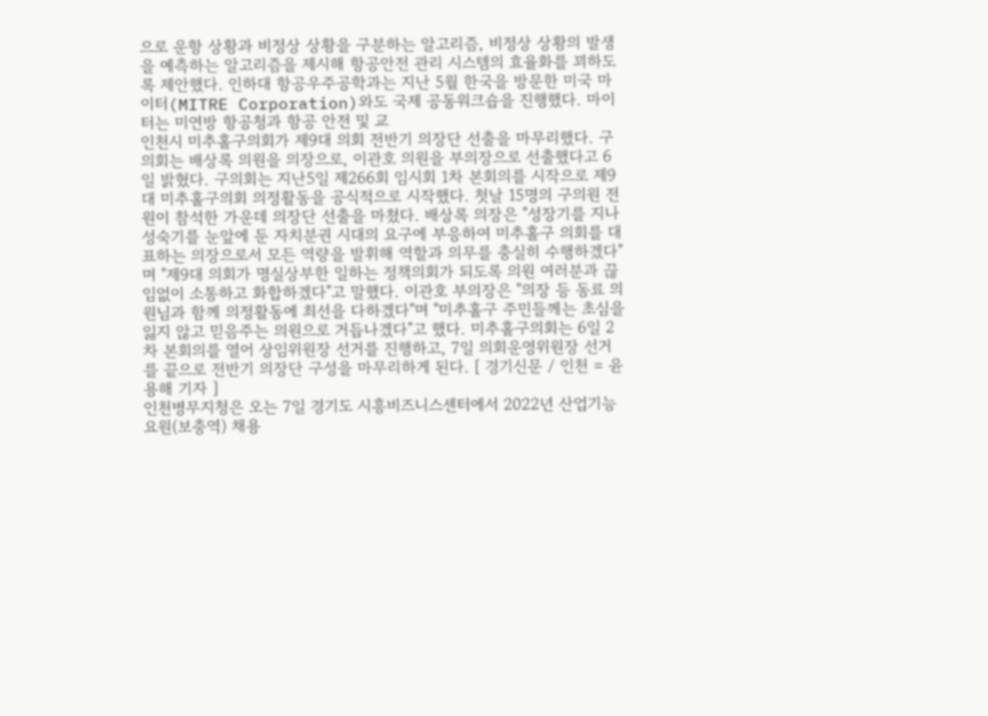으로 운항 상황과 비정상 상황을 구분하는 알고리즘, 비정상 상황의 발생을 예측하는 알고리즘을 제시해 항공안전 관리 시스템의 효율화를 꾀하도록 제안했다. 인하대 항공우주공학과는 지난 5월 한국을 방문한 미국 마이터(MITRE Corporation)와도 국제 공동워크숍을 진행했다. 마이터는 미연방 항공청과 항공 안전 및 교
인천시 미추홀구의회가 제9대 의회 전반기 의장단 선출을 마무리했다. 구의회는 배상록 의원을 의장으로, 이관호 의원을 부의장으로 선출했다고 6일 밝혔다. 구의회는 지난5일 제266회 임시회 1차 본회의를 시작으로 제9대 미추홀구의회 의정활동을 공식적으로 시작했다. 첫날 15명의 구의원 전원이 참석한 가운데 의장단 선출을 마쳤다. 배상록 의장은 "성장기를 지나 성숙기를 눈앞에 둔 자치분권 시대의 요구에 부응하여 미추홀구 의회를 대표하는 의장으로서 모든 역량을 발휘해 역할과 의무를 충실히 수행하겠다"며 "제9대 의회가 명실상부한 일하는 정책의회가 되도록 의원 여러분과 끊임없이 소통하고 화합하겠다"고 말했다. 이관호 부의장은 "의장 등 동료 의원님과 함께 의정활동에 최선을 다하겠다"며 "미추홀구 주민들께는 초심을 잃지 않고 믿음주는 의원으로 거듭나겠다"고 했다. 미추홀구의회는 6일 2차 본회의를 열어 상임위원장 선거를 진행하고, 7일 의회운영위원장 선거를 끝으로 전반기 의장단 구성을 마무리하게 된다. [ 경기신문 / 인천 = 윤용해 기자 ]
인천병무지청은 오는 7일 경기도 시흥비즈니스센터에서 2022년 산업기능요원(보충역) 채용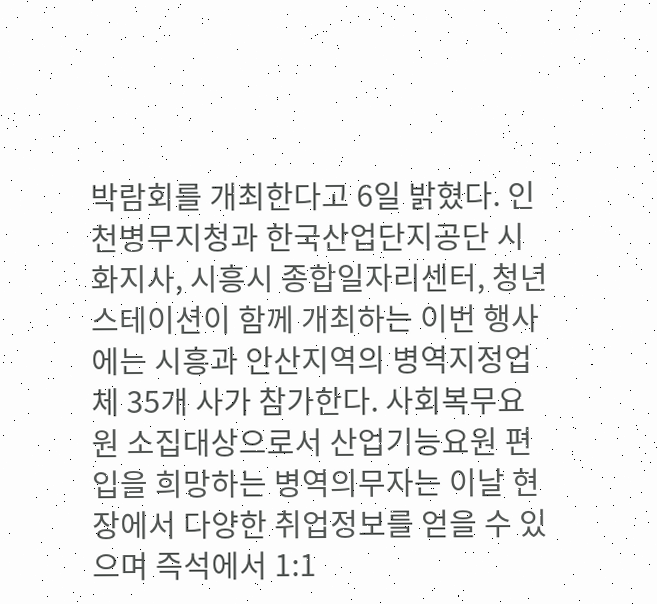박람회를 개최한다고 6일 밝혔다. 인천병무지청과 한국산업단지공단 시화지사, 시흥시 종합일자리센터, 청년스테이션이 함께 개최하는 이번 행사에는 시흥과 안산지역의 병역지정업체 35개 사가 참가한다. 사회복무요원 소집대상으로서 산업기능요원 편입을 희망하는 병역의무자는 이날 현장에서 다양한 취업정보를 얻을 수 있으며 즉석에서 1:1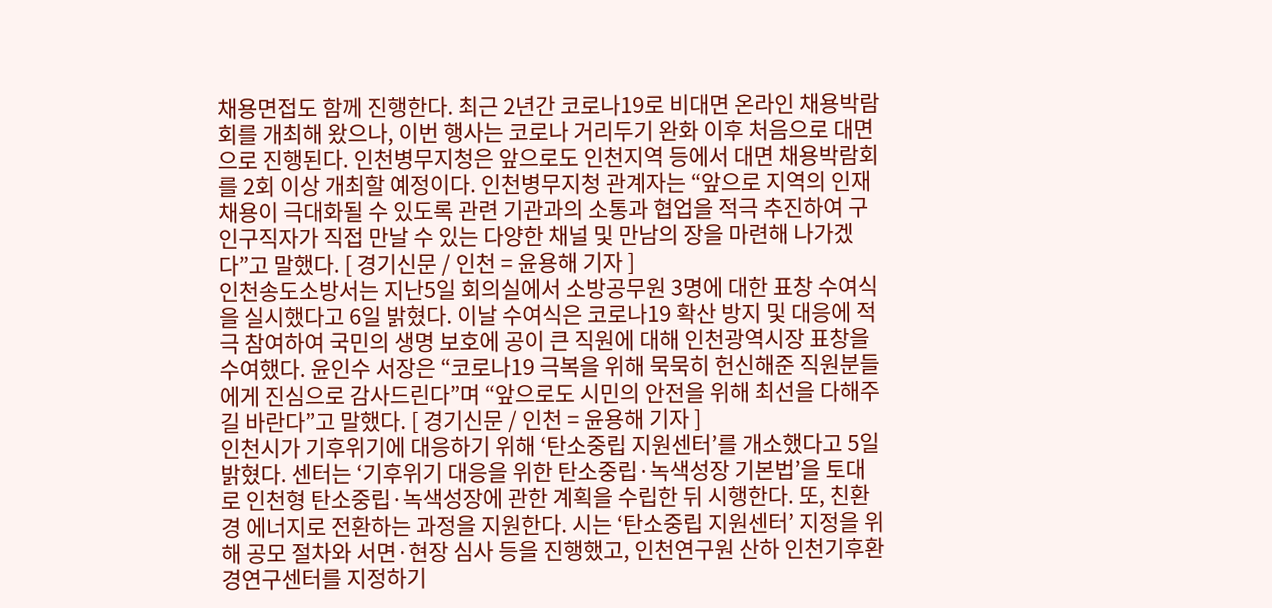채용면접도 함께 진행한다. 최근 2년간 코로나19로 비대면 온라인 채용박람회를 개최해 왔으나, 이번 행사는 코로나 거리두기 완화 이후 처음으로 대면으로 진행된다. 인천병무지청은 앞으로도 인천지역 등에서 대면 채용박람회를 2회 이상 개최할 예정이다. 인천병무지청 관계자는 “앞으로 지역의 인재 채용이 극대화될 수 있도록 관련 기관과의 소통과 협업을 적극 추진하여 구인구직자가 직접 만날 수 있는 다양한 채널 및 만남의 장을 마련해 나가겠다”고 말했다. [ 경기신문 / 인천 = 윤용해 기자 ]
인천송도소방서는 지난5일 회의실에서 소방공무원 3명에 대한 표창 수여식을 실시했다고 6일 밝혔다. 이날 수여식은 코로나19 확산 방지 및 대응에 적극 참여하여 국민의 생명 보호에 공이 큰 직원에 대해 인천광역시장 표창을 수여했다. 윤인수 서장은 “코로나19 극복을 위해 묵묵히 헌신해준 직원분들에게 진심으로 감사드린다”며 “앞으로도 시민의 안전을 위해 최선을 다해주길 바란다”고 말했다. [ 경기신문 / 인천 = 윤용해 기자 ]
인천시가 기후위기에 대응하기 위해 ‘탄소중립 지원센터’를 개소했다고 5일 밝혔다. 센터는 ‘기후위기 대응을 위한 탄소중립·녹색성장 기본법’을 토대로 인천형 탄소중립·녹색성장에 관한 계획을 수립한 뒤 시행한다. 또, 친환경 에너지로 전환하는 과정을 지원한다. 시는 ‘탄소중립 지원센터’ 지정을 위해 공모 절차와 서면·현장 심사 등을 진행했고, 인천연구원 산하 인천기후환경연구센터를 지정하기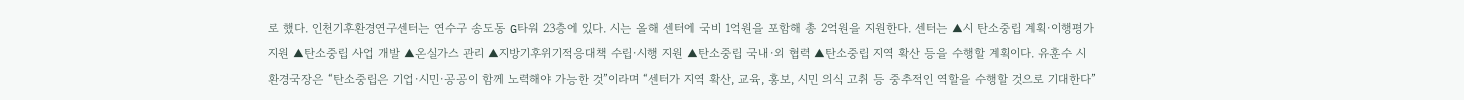로 했다. 인천기후환경연구센터는 연수구 송도동 G타워 23층에 있다. 시는 올해 센터에 국비 1억원을 포함해 총 2억원을 지원한다. 센터는 ▲시 탄소중립 계획·이행평가 지원 ▲탄소중립 사업 개발 ▲온실가스 관리 ▲지방기후위기적응대책 수립·시행 지원 ▲탄소중립 국내·외 협력 ▲탄소중립 지역 확산 등을 수행할 계획이다. 유훈수 시 환경국장은 “탄소중립은 기업·시민·공공이 함께 노력해야 가능한 것”이라며 “센터가 지역 확산, 교육, 홍보, 시민 의식 고취 등 중추적인 역할을 수행할 것으로 기대한다”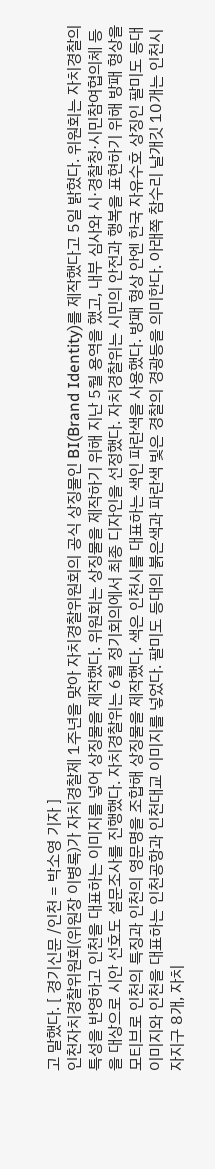고 말했다. [ 경기신문 /인천 = 박소영 기자 ]
인천자치경찰위원회(위원장 이병록)가 자치경찰제 1주년을 맞아 자치경찰위원회의 공식 상징물인 BI(Brand Identity)를 제작했다고 5일 밝혔다. 위원회는 자치경찰의 특성을 반영하고 인천을 대표하는 이미지를 넣어 상징물을 제작했다. 위원회는 상징물을 제작하기 위해 지난 5월 용역을 했고, 내부 심사와 시·경찰청·시민참여협의체 등을 대상으로 시안 선호도 설문조사를 진행했다. 자치경찰위는 6월 정기회의에서 최종 디자인을 선정했다. 자치경찰위는 시민의 안전과 행복을 표현하기 위해 방패 형상을 모티브로 인천의 특징과 인천의 영문명을 조합해 상징물을 제작했다. 색은 인천시를 대표하는 색인 파란색을 사용했다. 방패 형상 안엔 한국 자유수호 상징인 팔미도 등대 이미지와 인천을 대표하는 인천공항과 인천대교 이미지를 넣었다. 팔미도 등대의 붉은색과 파란색 빛은 경찰의 경광등을 의미한다. 아래쪽 참수리 날개깃 10개는 인천시 자지구 8개, 자치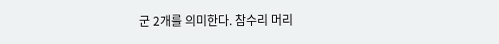군 2개를 의미한다. 참수리 머리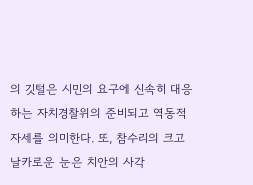의 깃털은 시민의 요구에 신속히 대응하는 자치경찰위의 준비되고 역동적 자세를 의미한다. 또, 참수리의 크고 날카로운 눈은 치안의 사각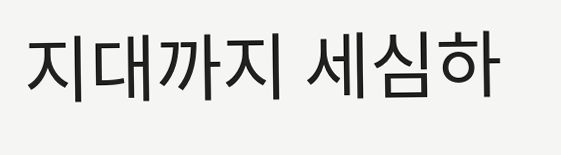지대까지 세심하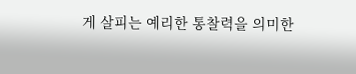게 살피는 예리한 통찰력을 의미한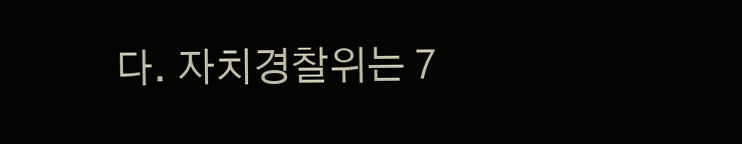다. 자치경찰위는 7